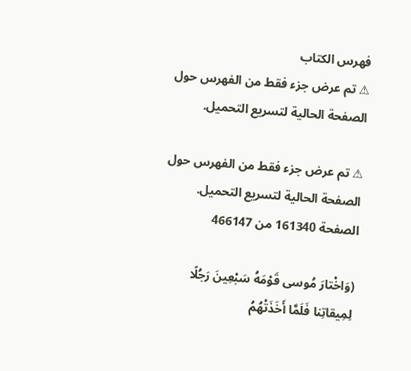فهرس الكتاب
⚠ تم عرض جزء فقط من الفهرس حول الصفحة الحالية لتسريع التحميل.

⚠ تم عرض جزء فقط من الفهرس حول الصفحة الحالية لتسريع التحميل.
الصفحة 161340 من 466147

(وَاخْتارَ مُوسى قَوْمَهُ سَبْعِينَ رَجُلًا لِمِيقاتِنا فَلَمَّا أَخَذَتْهُمُ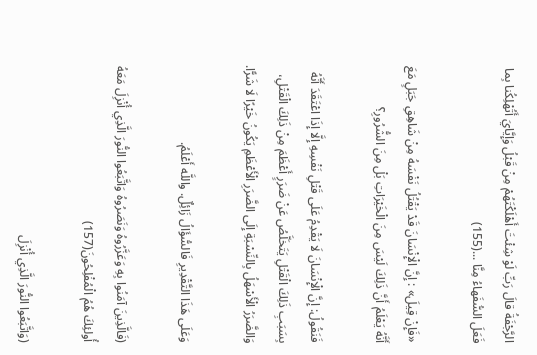الرَّجْفَةُ قالَ رَبِّ لَوْ شِئْتَ أَهْلَكْتَهُمْ مِنْ قَبْلُ وَإِيَّايَ أَتُهْلِكُنا بِما فَعَلَ السُّفَهاءُ مِنَّا ...(155)

«فَإِنْ قِيلَ» : إِنَّ الْإِنْسَانَ قَدْ يَقْتُلُ نَفْسَهُ مِنْ شَاهِقِ جَبَلٍ مَعَ أَنَّهُ يَعْلَمُ أَنَّ ذَلِكَ لَيْسَ مِنَ الْخَيْرَاتِ بَلْ مِنَ الشُّرُورِ؟

فَنَقُولُ: إِنَّ الْإِنْسَانَ لَا يَقْدِمُ عَلَى قَتْلِ نَفْسِهِ إِلَّا إِذَا اعْتَقَدَ أَنَّهُ بِسَبَبِ ذَلِكَ الْقَتْلِ يَتَخَلَّصُ عَنْ ضَرَرٍ أَعْظَمَ مِنْ ذَلِكَ الْقَتْلِ، وَالضَّرَرُ الْأَسْهَلُ بِالنِّسْبَةِ إِلَى الضَّرَرِ الْأَعْظَمِ يَكُونُ خَيْرًا لَا شَرًّا.

وَعَلَى هَذَا التَّقْدِيرِ فَالسُّؤَالُ زَائِلٌ. واللَّه أَعْلَمُ.

(فَالَّذِينَ آمَنُوا بِهِ وَعَزَّرُوهُ وَنَصَرُوهُ وَاتَّبَعُوا النُّورَ الَّذِي أُنْزِلَ مَعَهُ أُولئِكَ هُمُ الْمُفْلِحُونَ(157)

(وَاتَّبَعُوا النُّورَ الَّذِي أُنْزِلَ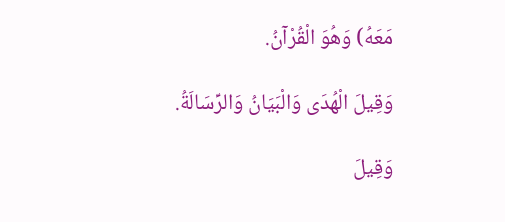مَعَهُ) وَهُوَ الْقُرْآنُ.

وَقِيلَ الْهُدَى وَالْبَيَانُ وَالرِّسَالَةُ.

وَقِيلَ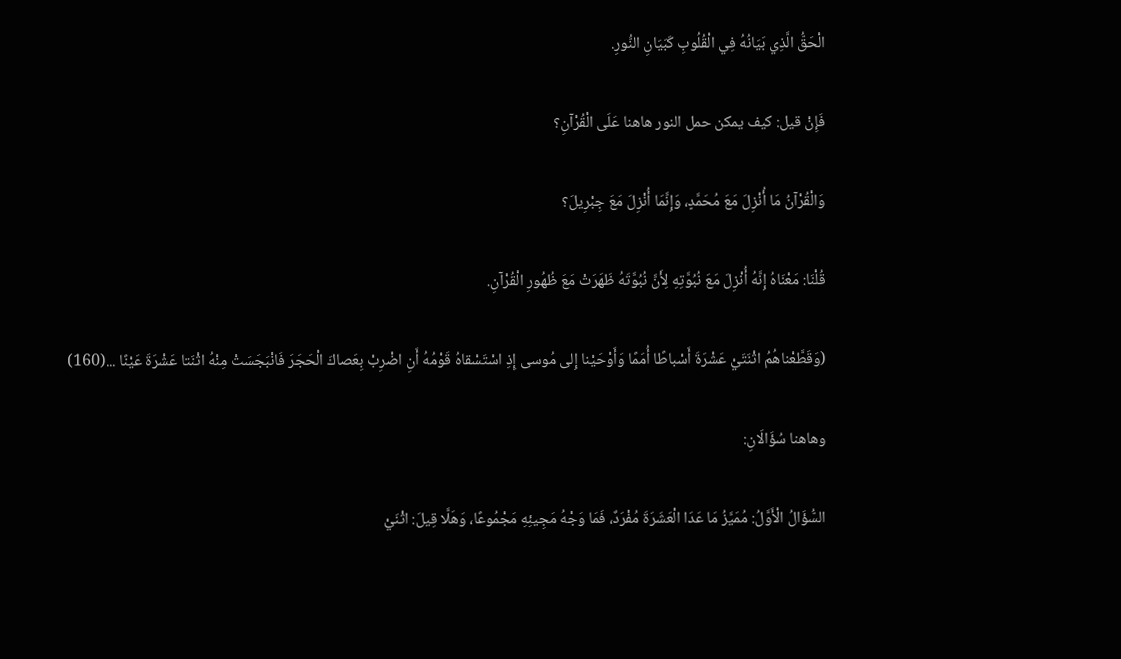الْحَقُّ الَّذِي بَيَانُهُ فِي الْقُلُوبِ كَبَيَانِ النُّورِ.

فَإِنْ قيل: كيف يمكن حمل النور هاهنا عَلَى الْقُرْآنِ؟

وَالْقُرْآنُ مَا أُنْزِلَ مَعَ مُحَمَّدٍ، وَإِنَّمَا أُنْزِلَ مَعَ جِبْرِيلَ؟

قُلْنَا: مَعْنَاهُ إِنَّهُ أُنْزِلَ مَعَ نُبُوَّتِهِ لِأَنَّ نُبُوَّتَهُ ظَهَرَتْ مَعَ ظُهُورِ الْقُرْآنِ.

(وَقَطَّعْناهُمُ اثْنَتَيْ عَشْرَةَ أَسْباطًا أُمَمًا وَأَوْحَيْنا إِلى مُوسى إِذِ اسْتَسْقاهُ قَوْمُهُ أَنِ اضْرِبْ بِعَصاكَ الْحَجَرَ فَانْبَجَسَتْ مِنْهُ اثْنَتا عَشْرَةَ عَيْنًا ...(160)

وهاهنا سُؤَالَانِ:

السُّؤَالُ الْأَوَّلُ: مُمَيَّزُ مَا عَدَا الْعَشَرَةَ مُفْرَدٌ، فَمَا وَجْهُ مَجِيئِهِ مَجْمُوعًا، وَهَلَّا قِيلَ: اثْنَيْ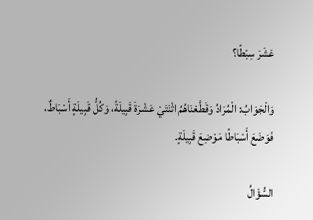عَشَرَ سِبْطًا؟

وَالْجَوَابُ: الْمُرَادُ وَقَطَّعْنَاهُمُ اثْنَتَيْ عَشْرَةَ قَبِيلَةً، وَكُلُّ قَبِيلَةٍ أَسْبَاطٌ، فَوَضَعَ أَسْبَاطًا مَوْضِعَ قَبِيلَةٍ.

السُّؤَالُ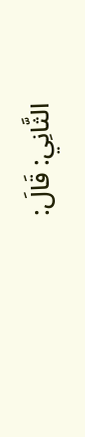الثَّانِي: قَالَ: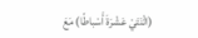(اثْنَتَيْ عَشْرَةَ أَسْباطًا) مَعَ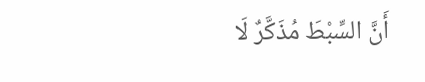أَنَّ السِّبْطَ مُذَكَّرٌ لَا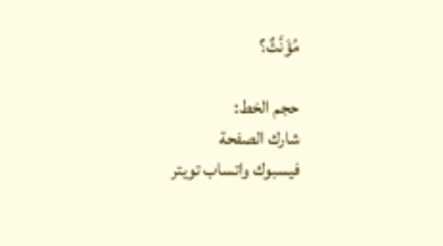مُؤَنَّثٌ؟

حجم الخط:
شارك الصفحة
فيسبوك واتساب تويتر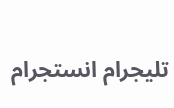تليجرام انستجرام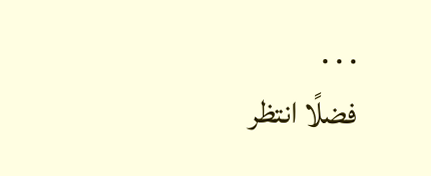. . .
فضلًا انتظر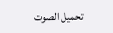تحميل الصوت